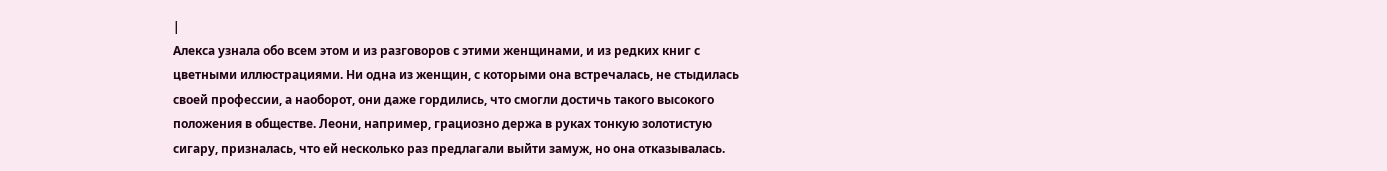|
Алекса узнала обо всем этом и из разговоров с этими женщинами, и из редких книг с цветными иллюстрациями. Ни одна из женщин, с которыми она встречалась, не стыдилась своей профессии, а наоборот, они даже гордились, что смогли достичь такого высокого положения в обществе. Леони, например, грациозно держа в руках тонкую золотистую сигару, призналась, что ей несколько раз предлагали выйти замуж, но она отказывалась.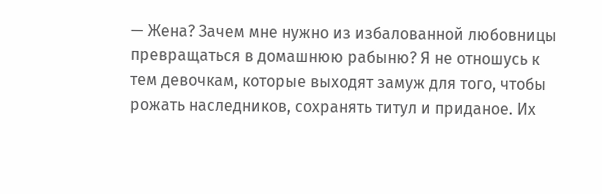— Жена? Зачем мне нужно из избалованной любовницы превращаться в домашнюю рабыню? Я не отношусь к тем девочкам, которые выходят замуж для того, чтобы рожать наследников, сохранять титул и приданое. Их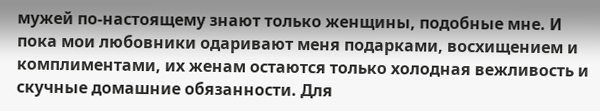мужей по-настоящему знают только женщины, подобные мне. И пока мои любовники одаривают меня подарками, восхищением и комплиментами, их женам остаются только холодная вежливость и скучные домашние обязанности. Для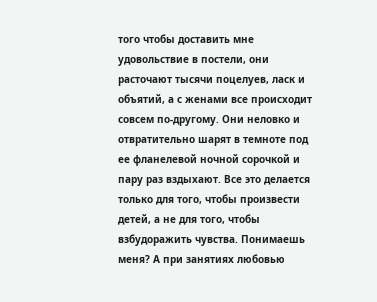того чтобы доставить мне удовольствие в постели, они расточают тысячи поцелуев, ласк и объятий, а с женами все происходит совсем по-другому. Они неловко и отвратительно шарят в темноте под ее фланелевой ночной сорочкой и пару раз вздыхают. Все это делается только для того, чтобы произвести детей, а не для того, чтобы взбудоражить чувства. Понимаешь меня? А при занятиях любовью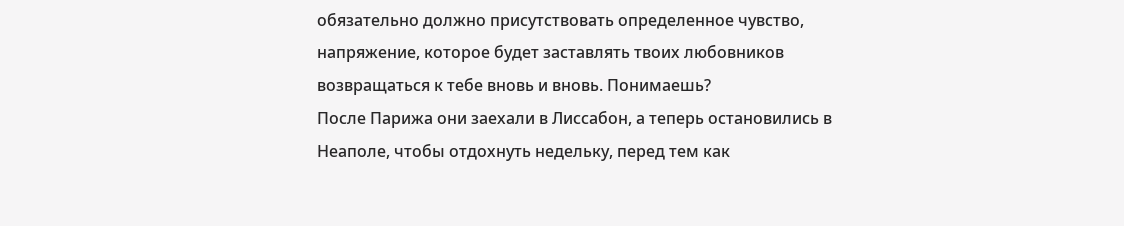обязательно должно присутствовать определенное чувство, напряжение, которое будет заставлять твоих любовников возвращаться к тебе вновь и вновь. Понимаешь?
После Парижа они заехали в Лиссабон, а теперь остановились в Неаполе, чтобы отдохнуть недельку, перед тем как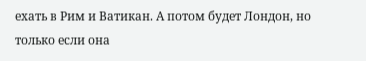ехать в Рим и Ватикан. А потом будет Лондон, но только если она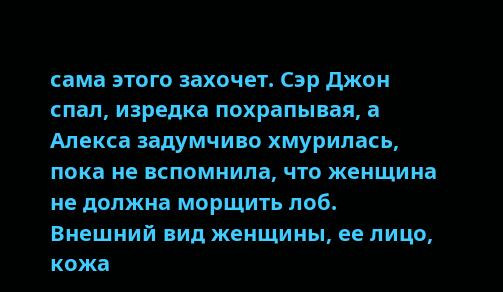сама этого захочет. Сэр Джон спал, изредка похрапывая, а Алекса задумчиво хмурилась, пока не вспомнила, что женщина не должна морщить лоб. Внешний вид женщины, ее лицо, кожа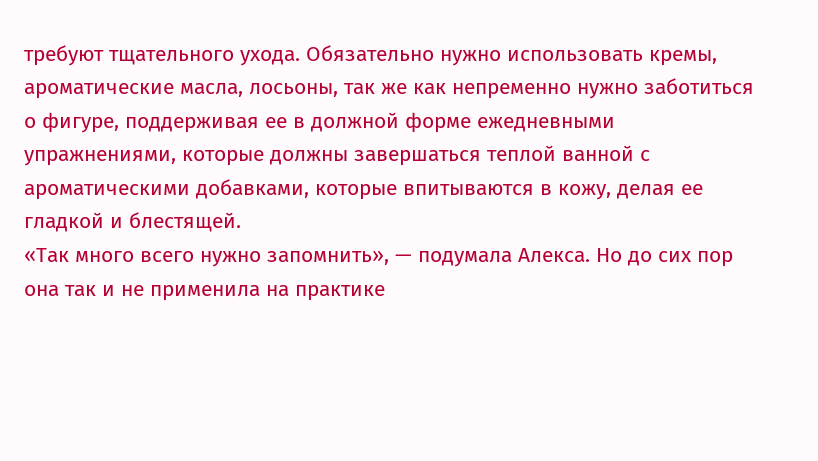требуют тщательного ухода. Обязательно нужно использовать кремы, ароматические масла, лосьоны, так же как непременно нужно заботиться о фигуре, поддерживая ее в должной форме ежедневными упражнениями, которые должны завершаться теплой ванной с ароматическими добавками, которые впитываются в кожу, делая ее гладкой и блестящей.
«Так много всего нужно запомнить», — подумала Алекса. Но до сих пор она так и не применила на практике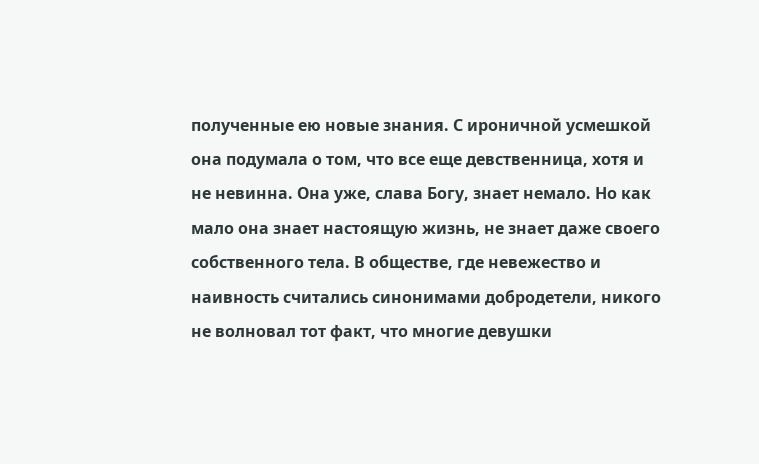полученные ею новые знания. С ироничной усмешкой она подумала о том, что все еще девственница, хотя и не невинна. Она уже, слава Богу, знает немало. Но как мало она знает настоящую жизнь, не знает даже своего собственного тела. В обществе, где невежество и наивность считались синонимами добродетели, никого не волновал тот факт, что многие девушки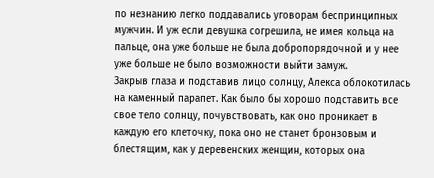по незнанию легко поддавались уговорам беспринципных мужчин. И уж если девушка согрешила, не имея кольца на пальце, она уже больше не была добропорядочной и у нее уже больше не было возможности выйти замуж.
Закрыв глаза и подставив лицо солнцу, Алекса облокотилась на каменный парапет. Как было бы хорошо подставить все свое тело солнцу, почувствовать, как оно проникает в каждую его клеточку, пока оно не станет бронзовым и блестящим, как у деревенских женщин, которых она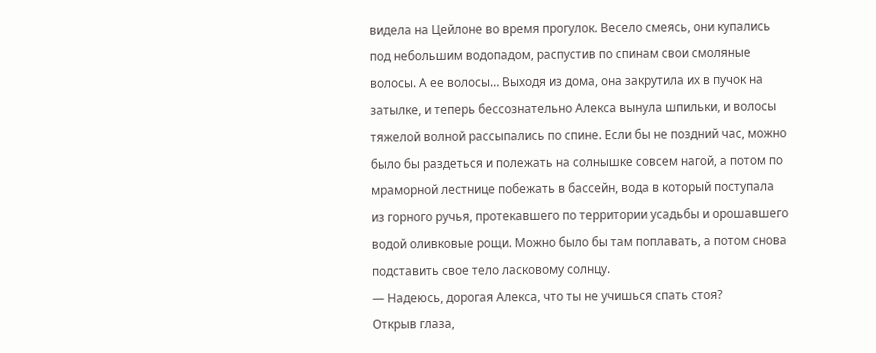видела на Цейлоне во время прогулок. Весело смеясь, они купались под небольшим водопадом, распустив по спинам свои смоляные волосы. А ее волосы… Выходя из дома, она закрутила их в пучок на затылке, и теперь бессознательно Алекса вынула шпильки, и волосы тяжелой волной рассыпались по спине. Если бы не поздний час, можно было бы раздеться и полежать на солнышке совсем нагой, а потом по мраморной лестнице побежать в бассейн, вода в который поступала из горного ручья, протекавшего по территории усадьбы и орошавшего водой оливковые рощи. Можно было бы там поплавать, а потом снова подставить свое тело ласковому солнцу.
— Надеюсь, дорогая Алекса, что ты не учишься спать стоя?
Открыв глаза,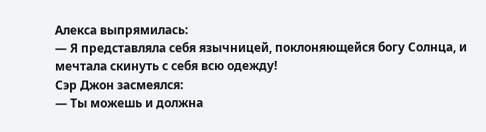Алекса выпрямилась:
— Я представляла себя язычницей, поклоняющейся богу Солнца, и мечтала скинуть с себя всю одежду!
Сэр Джон засмеялся:
— Ты можешь и должна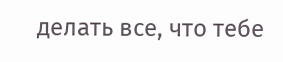делать все, что тебе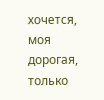хочется, моя дорогая, только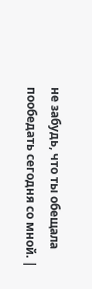не забудь, что ты обещала пообедать сегодня со мной. |